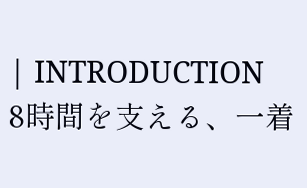| INTRODUCTION
8時間を支える、一着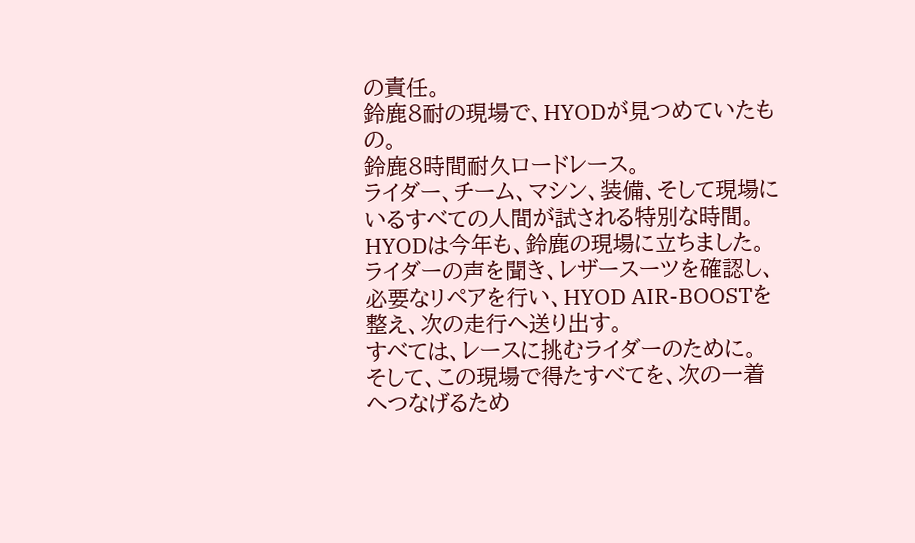の責任。
鈴鹿8耐の現場で、HYODが見つめていたもの。
鈴鹿8時間耐久ロードレース。
ライダー、チーム、マシン、装備、そして現場にいるすべての人間が試される特別な時間。
HYODは今年も、鈴鹿の現場に立ちました。
ライダーの声を聞き、レザースーツを確認し、必要なリペアを行い、HYOD AIR-BOOSTを整え、次の走行へ送り出す。
すべては、レースに挑むライダーのために。
そして、この現場で得たすべてを、次の一着へつなげるため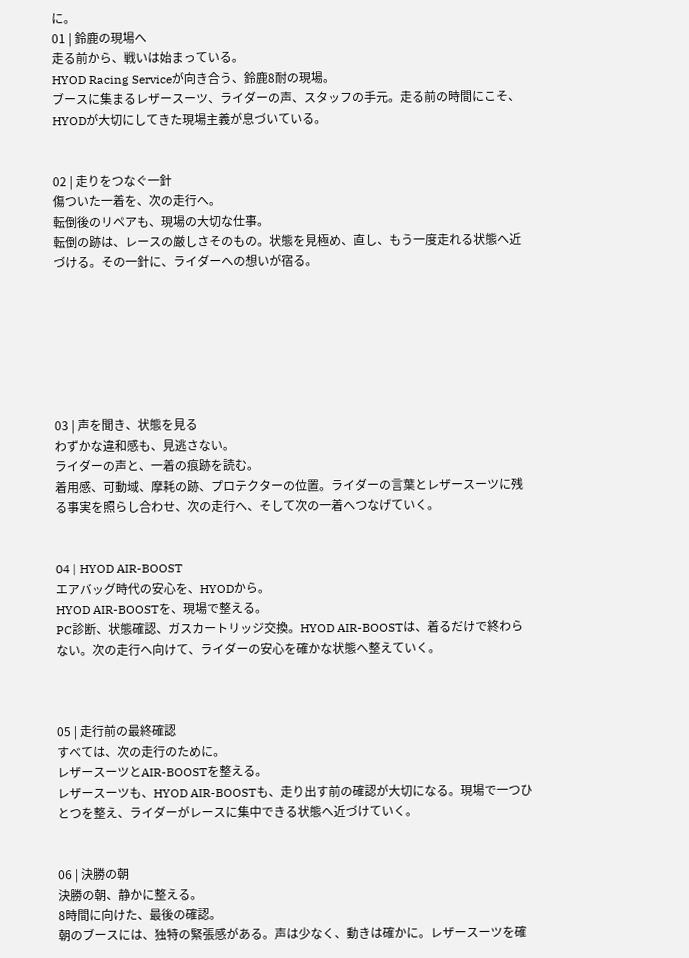に。
01 | 鈴鹿の現場へ
走る前から、戦いは始まっている。
HYOD Racing Serviceが向き合う、鈴鹿8耐の現場。
ブースに集まるレザースーツ、ライダーの声、スタッフの手元。走る前の時間にこそ、HYODが大切にしてきた現場主義が息づいている。


02 | 走りをつなぐ一針
傷ついた一着を、次の走行へ。
転倒後のリペアも、現場の大切な仕事。
転倒の跡は、レースの厳しさそのもの。状態を見極め、直し、もう一度走れる状態へ近づける。その一針に、ライダーへの想いが宿る。







03 | 声を聞き、状態を見る
わずかな違和感も、見逃さない。
ライダーの声と、一着の痕跡を読む。
着用感、可動域、摩耗の跡、プロテクターの位置。ライダーの言葉とレザースーツに残る事実を照らし合わせ、次の走行へ、そして次の一着へつなげていく。


04 | HYOD AIR-BOOST
エアバッグ時代の安心を、HYODから。
HYOD AIR-BOOSTを、現場で整える。
PC診断、状態確認、ガスカートリッジ交換。HYOD AIR-BOOSTは、着るだけで終わらない。次の走行へ向けて、ライダーの安心を確かな状態へ整えていく。



05 | 走行前の最終確認
すべては、次の走行のために。
レザースーツとAIR-BOOSTを整える。
レザースーツも、HYOD AIR-BOOSTも、走り出す前の確認が大切になる。現場で一つひとつを整え、ライダーがレースに集中できる状態へ近づけていく。


06 | 決勝の朝
決勝の朝、静かに整える。
8時間に向けた、最後の確認。
朝のブースには、独特の緊張感がある。声は少なく、動きは確かに。レザースーツを確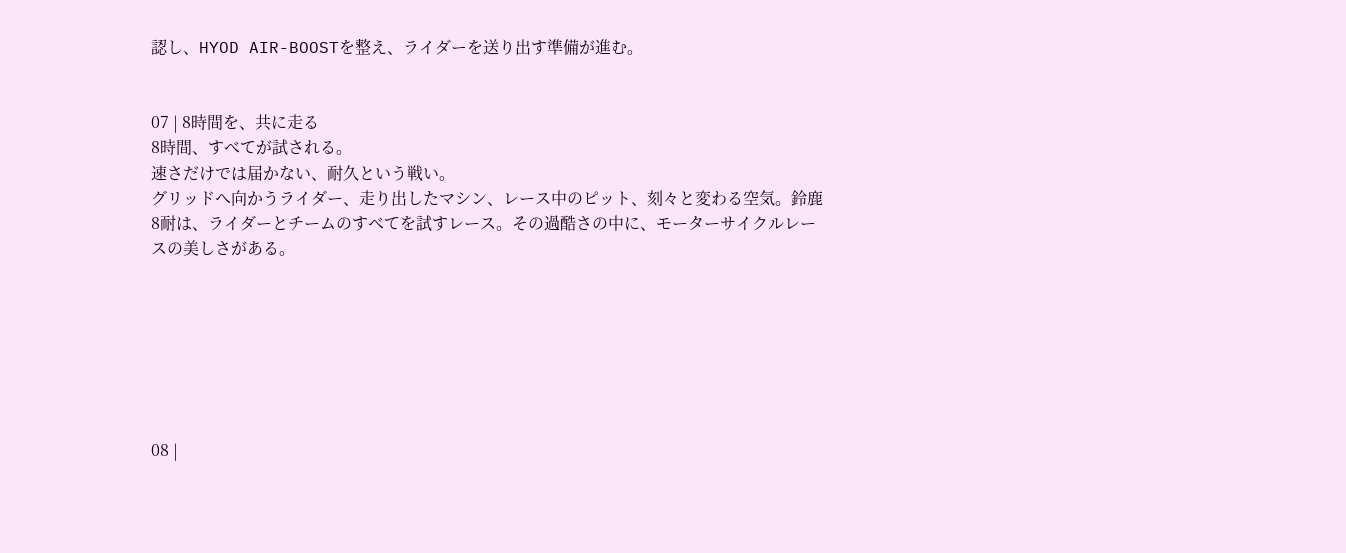認し、HYOD AIR-BOOSTを整え、ライダーを送り出す準備が進む。


07 | 8時間を、共に走る
8時間、すべてが試される。
速さだけでは届かない、耐久という戦い。
グリッドへ向かうライダー、走り出したマシン、レース中のピット、刻々と変わる空気。鈴鹿8耐は、ライダーとチームのすべてを試すレース。その過酷さの中に、モーターサイクルレースの美しさがある。







08 |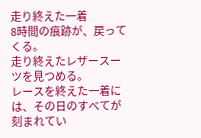走り終えた一着
8時間の痕跡が、戻ってくる。
走り終えたレザースーツを見つめる。
レースを終えた一着には、その日のすべてが刻まれてい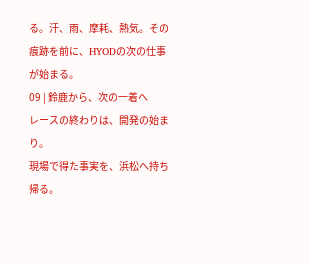る。汗、雨、摩耗、熱気。その痕跡を前に、HYODの次の仕事が始まる。
09 | 鈴鹿から、次の一着へ
レースの終わりは、開発の始まり。
現場で得た事実を、浜松へ持ち帰る。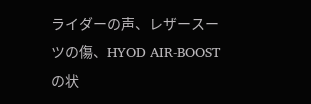ライダーの声、レザースーツの傷、HYOD AIR-BOOSTの状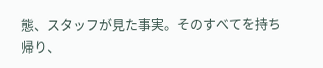態、スタッフが見た事実。そのすべてを持ち帰り、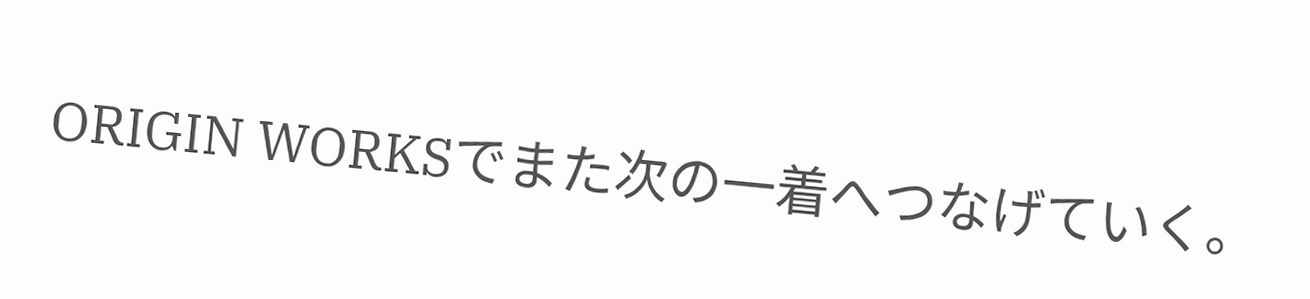ORIGIN WORKSでまた次の一着へつなげていく。